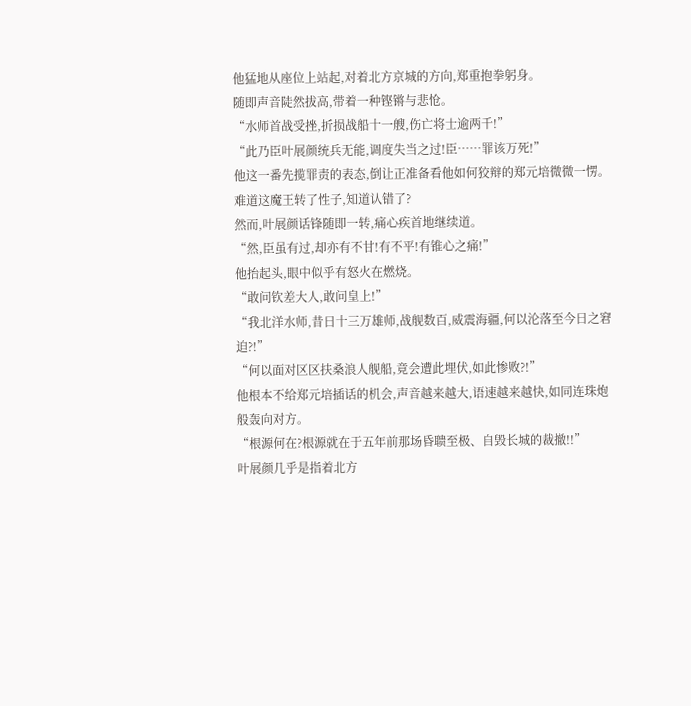他猛地从座位上站起,对着北方京城的方向,郑重抱拳躬身。
随即声音陡然拔高,带着一种铿锵与悲怆。
“水师首战受挫,折损战船十一艘,伤亡将士逾两千!”
“此乃臣叶展颜统兵无能,调度失当之过!臣……罪该万死!”
他这一番先揽罪责的表态,倒让正准备看他如何狡辩的郑元培微微一愣。
难道这魔王转了性子,知道认错了?
然而,叶展颜话锋随即一转,痛心疾首地继续道。
“然,臣虽有过,却亦有不甘!有不平!有锥心之痛!”
他抬起头,眼中似乎有怒火在燃烧。
“敢问钦差大人,敢问皇上!”
“我北洋水师,昔日十三万雄师,战舰数百,威震海疆,何以沦落至今日之窘迫?!”
“何以面对区区扶桑浪人舰船,竟会遭此埋伏,如此惨败?!”
他根本不给郑元培插话的机会,声音越来越大,语速越来越快,如同连珠炮般轰向对方。
“根源何在?根源就在于五年前那场昏聩至极、自毁长城的裁撤!!”
叶展颜几乎是指着北方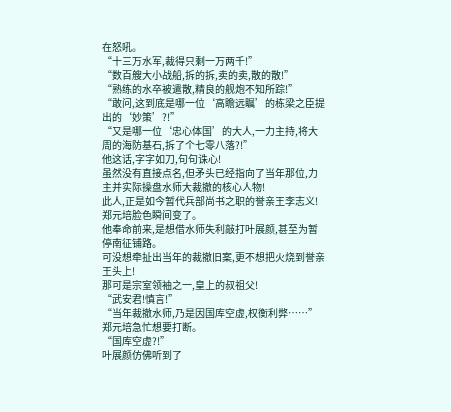在怒吼。
“十三万水军,裁得只剩一万两千!”
“数百艘大小战船,拆的拆,卖的卖,散的散!”
“熟练的水卒被遣散,精良的舰炮不知所踪!”
“敢问,这到底是哪一位‘高瞻远瞩’的栋梁之臣提出的‘妙策’?!”
“又是哪一位‘忠心体国’的大人,一力主持,将大周的海防基石,拆了个七零八落?!”
他这话,字字如刀,句句诛心!
虽然没有直接点名,但矛头已经指向了当年那位,力主并实际操盘水师大裁撤的核心人物!
此人,正是如今暂代兵部尚书之职的誉亲王李志义!
郑元培脸色瞬间变了。
他奉命前来,是想借水师失利敲打叶展颜,甚至为暂停南征铺路。
可没想牵扯出当年的裁撤旧案,更不想把火烧到誉亲王头上!
那可是宗室领袖之一,皇上的叔祖父!
“武安君!慎言!”
“当年裁撤水师,乃是因国库空虚,权衡利弊……”
郑元培急忙想要打断。
“国库空虚?!”
叶展颜仿佛听到了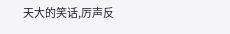天大的笑话,厉声反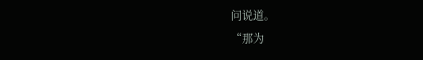问说道。
“那为